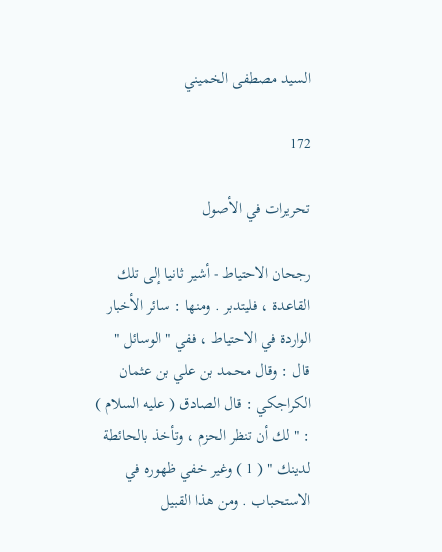السيد مصطفى الخميني

172

تحريرات في الأصول

رجحان الاحتياط - أشير ثانيا إلى تلك القاعدة ، فليتدبر . ومنها : سائر الأخبار الواردة في الاحتياط ، ففي " الوسائل " قال : وقال محمد بن علي بن عثمان الكراجكي : قال الصادق ( عليه السلام ) : " لك أن تنظر الحزم ، وتأخذ بالحائطة لدينك " ( 1 ) وغير خفي ظهوره في الاستحباب . ومن هذا القبيل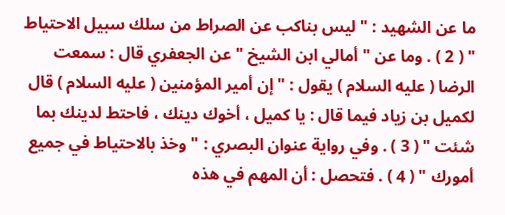ما عن الشهيد : " ليس بناكب عن الصراط من سلك سبيل الاحتياط " ( 2 ) . وما عن " أمالي ابن الشيخ " عن الجعفري قال : سمعت الرضا ( عليه السلام ) يقول : " إن أمير المؤمنين ( عليه السلام ) قال لكميل بن زياد فيما قال : يا كميل ، أخوك دينك ، فاحتط لدينك بما شئت " ( 3 ) . وفي رواية عنوان البصري : " وخذ بالاحتياط في جميع أمورك " ( 4 ) . فتحصل : أن المهم في هذه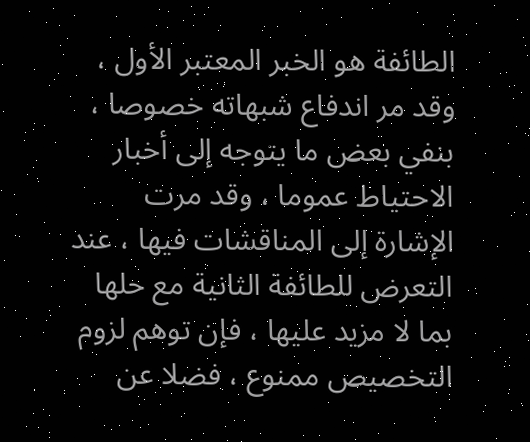الطائفة هو الخبر المعتبر الأول ، وقد مر اندفاع شبهاته خصوصا ، بنفي بعض ما يتوجه إلى أخبار الاحتياط عموما ، وقد مرت الإشارة إلى المناقشات فيها ، عند التعرض للطائفة الثانية مع حلها بما لا مزيد عليها ، فإن توهم لزوم التخصيص ممنوع ، فضلا عن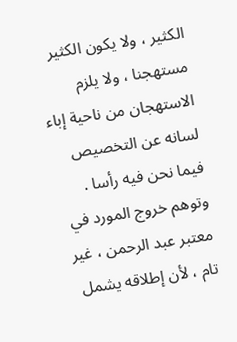الكثير ، ولا يكون الكثير مستهجنا ، ولا يلزم الاستهجان من ناحية إباء لسانه عن التخصيص فيما نحن فيه رأسا . وتوهم خروج المورد في معتبر عبد الرحمن ، غير تام ، لأن إطلاقه يشمل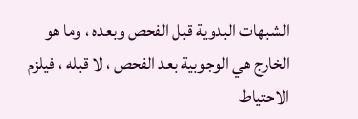الشبهات البدوية قبل الفحص وبعده ، وما هو الخارج هي الوجوبية بعد الفحص ، لا قبله ، فيلزم الاحتياط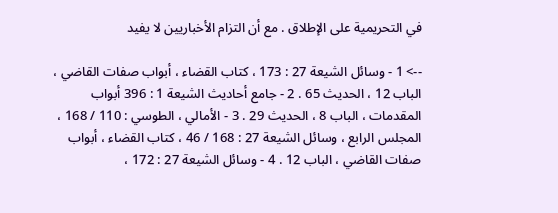في التحريمية على الإطلاق . مع أن التزام الأخباريين لا يفيد

--> 1 - وسائل الشيعة 27 : 173 ، كتاب القضاء ، أبواب صفات القاضي ، الباب 12 ، الحديث 65 . 2 - جامع أحاديث الشيعة 1 : 396 أبواب المقدمات ، الباب 8 ، الحديث 29 . 3 - الأمالي ، الطوسي : 110 / 168 ، المجلس الرابع ، وسائل الشيعة 27 : 168 / 46 ، كتاب القضاء ، أبواب صفات القاضي ، الباب 12 . 4 - وسائل الشيعة 27 : 172 ،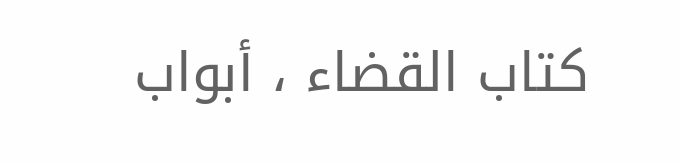كتاب القضاء ، أبواب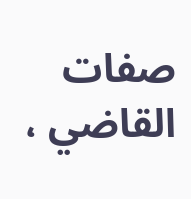صفات القاضي ،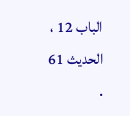الباب 12 ، الحديث 61 .